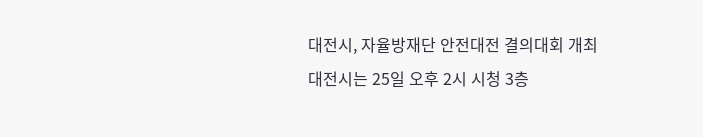대전시, 자율방재단 안전대전 결의대회 개최
대전시는 25일 오후 2시 시청 3층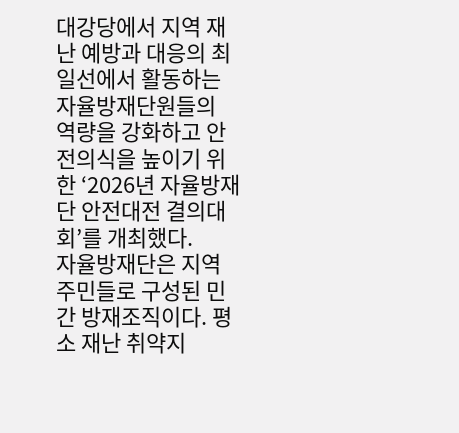대강당에서 지역 재난 예방과 대응의 최일선에서 활동하는 자율방재단원들의 역량을 강화하고 안전의식을 높이기 위한 ‘2026년 자율방재단 안전대전 결의대회’를 개최했다.
자율방재단은 지역 주민들로 구성된 민간 방재조직이다. 평소 재난 취약지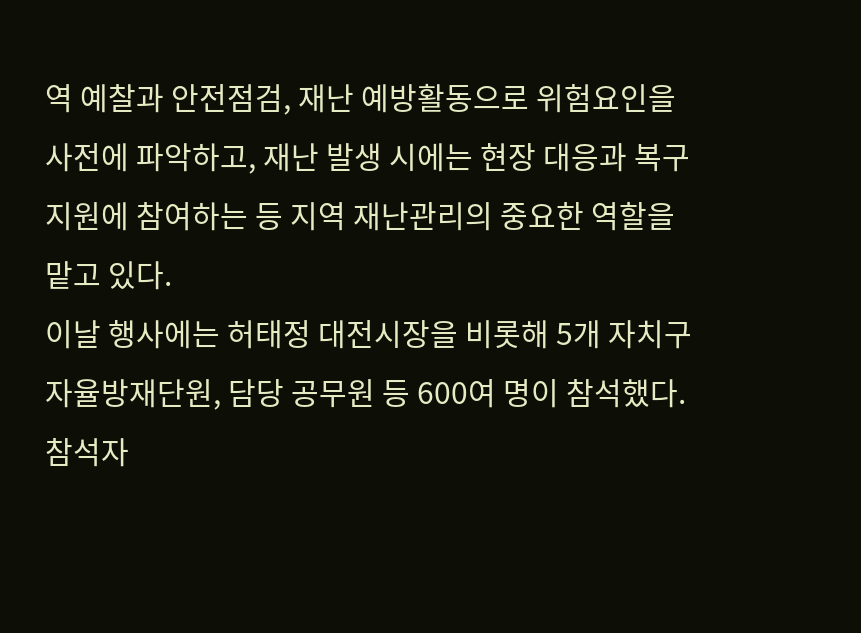역 예찰과 안전점검, 재난 예방활동으로 위험요인을 사전에 파악하고, 재난 발생 시에는 현장 대응과 복구 지원에 참여하는 등 지역 재난관리의 중요한 역할을 맡고 있다.
이날 행사에는 허태정 대전시장을 비롯해 5개 자치구 자율방재단원, 담당 공무원 등 600여 명이 참석했다. 참석자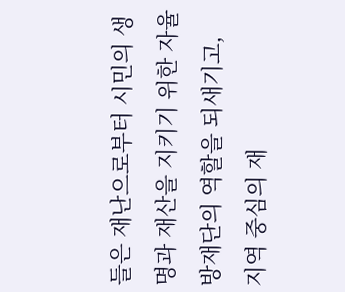들은 재난으로부터 시민의 생명과 재산을 지키기 위한 자율방재단의 역할을 되새기고, 지역 중심의 재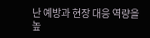난 예방과 현장 대응 역량을 높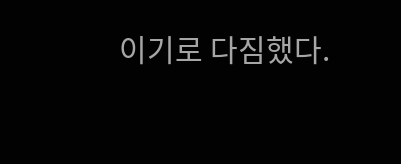이기로 다짐했다.